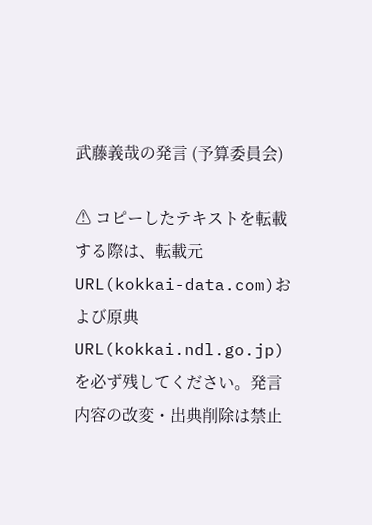武藤義哉の発言 (予算委員会)

⚠ コピーしたテキストを転載する際は、転載元URL(kokkai-data.com)および原典URL(kokkai.ndl.go.jp)を必ず残してください。発言内容の改変・出典削除は禁止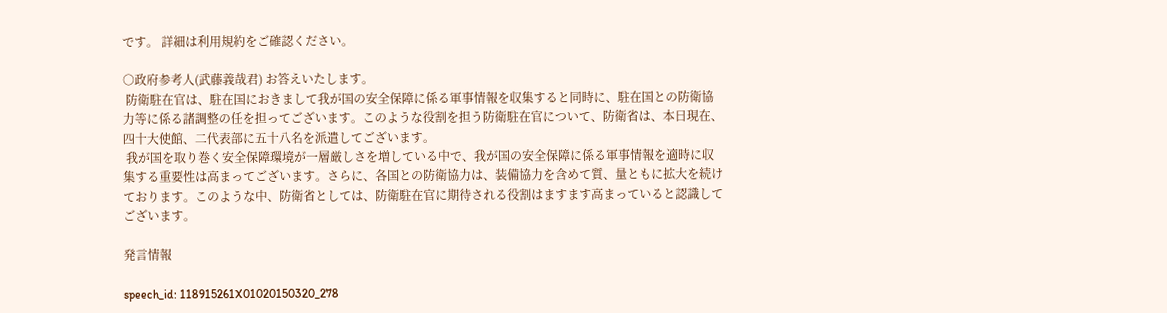です。 詳細は利用規約をご確認ください。

○政府参考人(武藤義哉君) お答えいたします。
 防衛駐在官は、駐在国におきまして我が国の安全保障に係る軍事情報を収集すると同時に、駐在国との防衛協力等に係る諸調整の任を担ってございます。このような役割を担う防衛駐在官について、防衛省は、本日現在、四十大使館、二代表部に五十八名を派遣してございます。
 我が国を取り巻く安全保障環境が一層厳しさを増している中で、我が国の安全保障に係る軍事情報を適時に収集する重要性は高まってございます。さらに、各国との防衛協力は、装備協力を含めて質、量ともに拡大を続けております。このような中、防衛省としては、防衛駐在官に期待される役割はますます高まっていると認識してございます。

発言情報

speech_id: 118915261X01020150320_278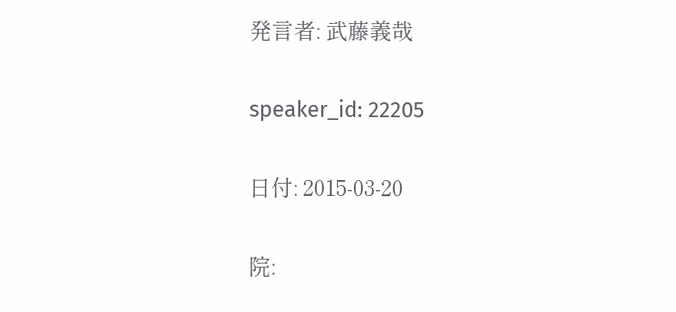発言者: 武藤義哉

speaker_id: 22205

日付: 2015-03-20

院: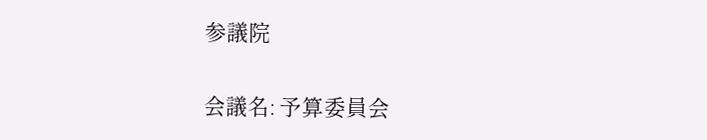参議院

会議名: 予算委員会